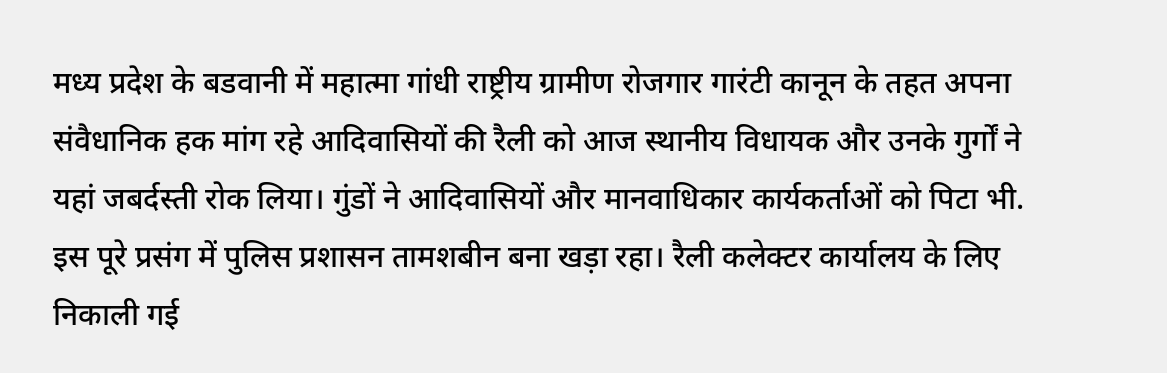मध्य प्रदेश के बडवानी में महात्मा गांधी राष्ट्रीय ग्रामीण रोजगार गारंटी कानून के तहत अपना संवैधानिक हक मांग रहे आदिवासियों की रैली को आज स्थानीय विधायक और उनके गुर्गों ने यहां जबर्दस्ती रोक लिया। गुंडों ने आदिवासियों और मानवाधिकार कार्यकर्ताओं को पिटा भी. इस पूरे प्रसंग में पुलिस प्रशासन तामशबीन बना खड़ा रहा। रैली कलेक्टर कार्यालय के लिए निकाली गई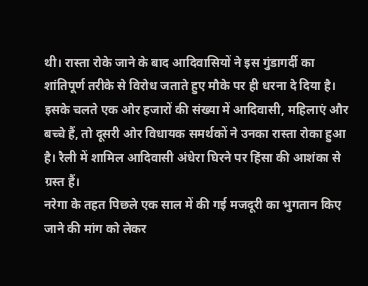थी। रास्ता रोके जाने के बाद आदिवासियों ने इस गुंडागर्दी का शांतिपूर्ण तरीके से विरोध जताते हुए मौके पर ही धरना दे दिया है। इसके चलते एक ओर हजारों की संख्या में आदिवासी, महिलाएं और बच्चे हैं, तो दूसरी ओर विधायक समर्थकों ने उनका रास्ता रोका हुआ है। रैली में शामिल आदिवासी अंधेरा घिरने पर हिंसा की आशंका से ग्रस्त हैं।
नरेगा के तहत पिछले एक साल में की गई मजदूरी का भुगतान किए जाने की मांग को लेकर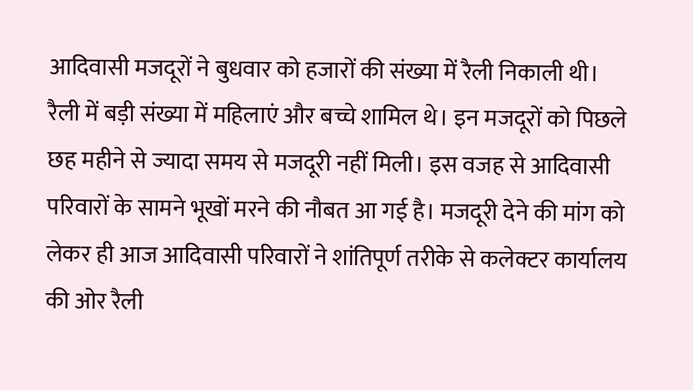आदिवासी मजदूरों ने बुधवार को हजारों की संख्या में रैली निकाली थी। रैली में बड़ी संख्या में महिलाएं और बच्चे शामिल थे। इन मजदूरों को पिछले छह महीने से ज्यादा समय से मजदूरी नहीं मिली। इस वजह से आदिवासी परिवारों के सामने भूखों मरने की नौबत आ गई है। मजदूरी देने की मांग को लेकर ही आज आदिवासी परिवारों ने शांतिपूर्ण तरीके से कलेक्टर कार्यालय की ओर रैली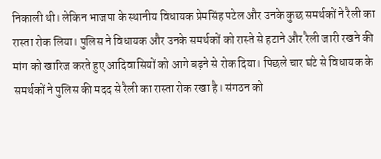निकाली थी। लेकिन भाजपा के स्थानीय विधायक प्रेमसिंह पटेल और उनके कुछ समर्थकों ने रैली का रास्ता रोक लिया। पुलिस ने विधायक और उनके समर्थकों को रास्ते से हटाने और रैली जारी रखने की मांग को खारिज करते हुए आदिवासियों को आगे बढ़ने से रोक दिया। पिछले चार घंटे से विधायक के समर्थकों ने पुलिस की मदद से रैली का रास्ता रोक रखा है। संगठन को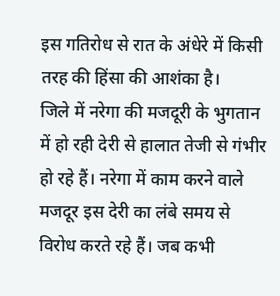इस गतिरोध से रात के अंधेरे में किसी तरह की हिंसा की आशंका है।
जिले में नरेगा की मजदूरी के भुगतान में हो रही देरी से हालात तेजी से गंभीर हो रहे हैं। नरेगा में काम करने वाले मजदूर इस देरी का लंबे समय से विरोध करते रहे हैं। जब कभी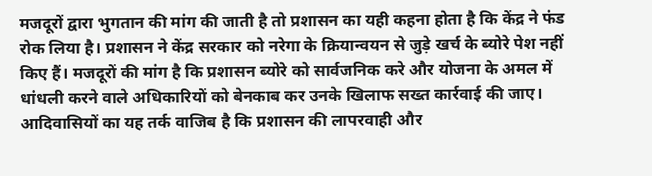मजदूरों द्वारा भुगतान की मांग की जाती है तो प्रशासन का यही कहना होता है कि केंद्र ने फंड रोक लिया है। प्रशासन ने केंद्र सरकार को नरेगा के क्रियान्वयन से जुड़े खर्च के ब्योरे पेश नहीं किए हैं। मजदूरों की मांग है कि प्रशासन ब्योरे को सार्वजनिक करे और योजना के अमल में धांधली करने वाले अधिकारियों को बेनकाब कर उनके खिलाफ सख्त कार्रवाई की जाए। आदिवासियों का यह तर्क वाजिब है कि प्रशासन की लापरवाही और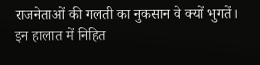राजनेताओं की गलती का नुकसान वे क्यों भुगतें।
इन हालात में निहित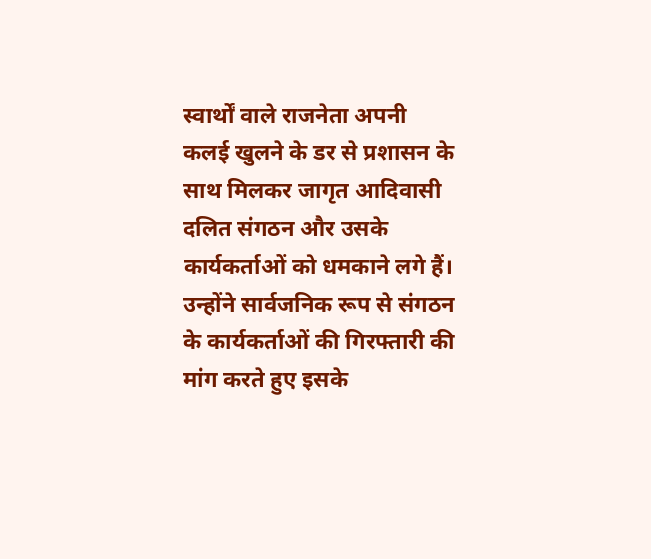स्वार्थों वाले राजनेता अपनी कलई खुलने के डर से प्रशासन के साथ मिलकर जागृत आदिवासी
दलित संगठन और उसके कार्यकर्ताओं को धमकाने लगे हैं। उन्होंने सार्वजनिक रूप से संगठन के कार्यकर्ताओं की गिरफ्तारी की मांग करते हुए इसके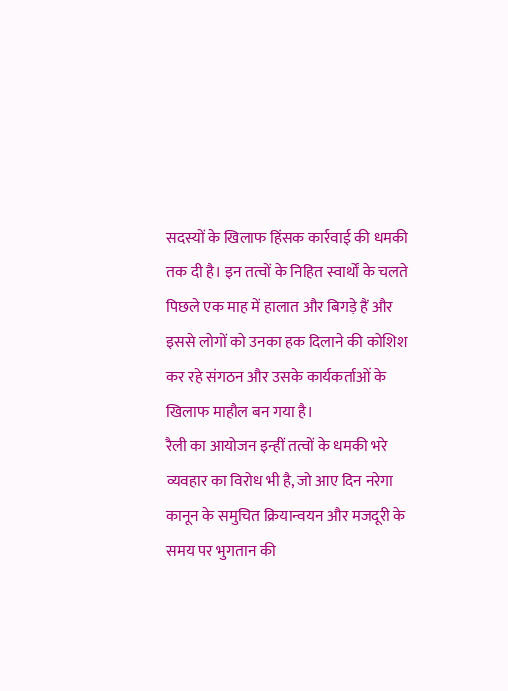सदस्यों के खिलाफ हिंसक कार्रवाई की धमकी तक दी है। इन तत्वों के निहित स्वार्थों के चलते पिछले एक माह में हालात और बिगड़े हैं और इससे लोगों को उनका हक दिलाने की कोशिश कर रहे संगठन और उसके कार्यकर्ताओं के खिलाफ माहौल बन गया है।
रैली का आयोजन इन्हीं तत्वों के धमकी भरे व्यवहार का विरोध भी है, जो आए दिन नरेगा कानून के समुचित क्रियान्वयन और मजदूरी के समय पर भुगतान की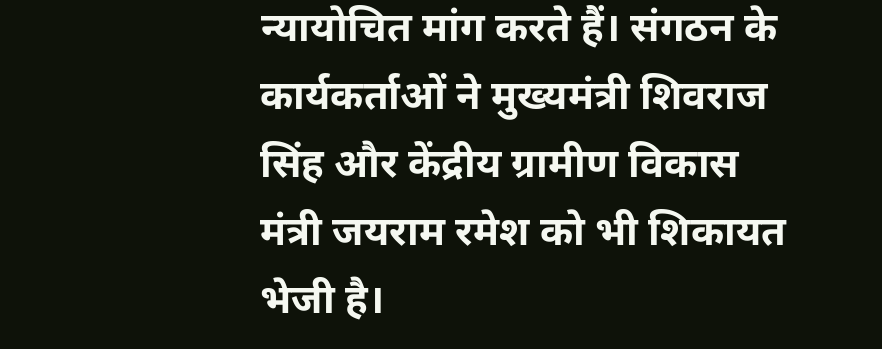न्यायोचित मांग करते हैं। संगठन के कार्यकर्ताओं ने मुख्यमंत्री शिवराज सिंह और केंद्रीय ग्रामीण विकास मंत्री जयराम रमेश को भी शिकायत भेजी है।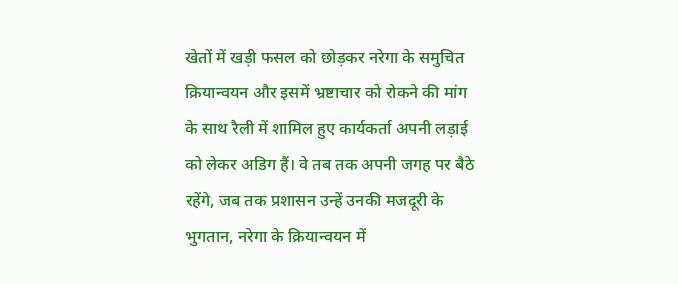खेतों में खड़ी फसल को छोड़कर नरेगा के समुचित क्रियान्वयन और इसमें भ्रष्टाचार को रोकने की मांग के साथ रैली में शामिल हुए कार्यकर्ता अपनी लड़ाई को लेकर अडिग हैं। वे तब तक अपनी जगह पर बैठे रहेंगे, जब तक प्रशासन उन्हें उनकी मजदूरी के भुगतान, नरेगा के क्रियान्वयन में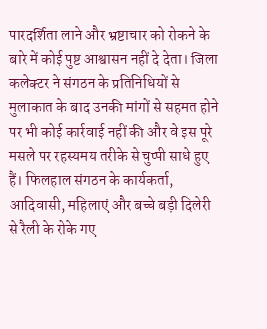पारदर्शिता लाने और भ्रष्टाचार को रोकने के बारे में कोई पुष्ट आश्वासन नहीं दे देता। जिला कलेक्टर ने संगठन के प्रतिनिधियों से मुलाकात के बाद उनकी मांगों से सहमत होने पर भी कोई कार्रवाई नहीं की और वे इस पूरे मसले पर रहस्यमय तरीके से चुप्पी साधे हुए हैं। फिलहाल संगठन के कार्यकर्ता, आदिवासी, महिलाएं और बच्चे बड़ी दिलेरी से रैली के रोके गए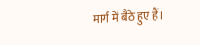मार्ग में बैठे हुए हैं।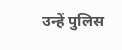उन्हें पुलिस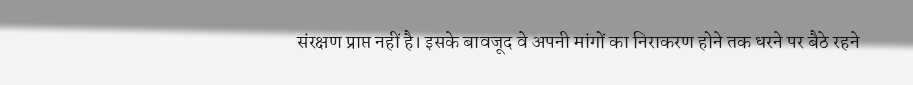संरक्षण प्राप्त नहीं है। इसके बावजूद वे अपनी मांगों का निराकरण होने तक धरने पर बैठे रहने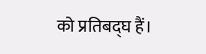को प्रतिबद्घ हैं।